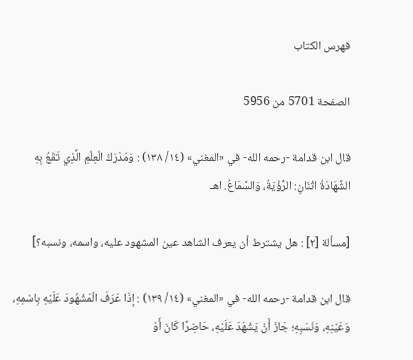فهرس الكتاب

الصفحة 5701 من 5956

قال ابن قدامة -رحمه الله- في «المغني» (١٤/ ١٣٨) : وَمَدْرَكُ الْعِلْمِ الَّذِي تَقَعُ بِهِ الشَّهَادَةُ اثْنَانِ: الرُّؤْيَةُ، وَالسَّمَاعُ. اهـ

[مسألة [٢] : هل يشترط أن يعرف الشاهد عين المشهود عليه، واسمه، ونسبه؟]

قال ابن قدامة -رحمه الله- في «المغني» (١٤/ ١٣٩) : إذَا عَرَفَ الْمَشْهُودَ عَلَيْهِ بِاسْمِهِ، وَعَيْنِهِ، وَنَسَبِهِ؛ جَازَ أَنْ يَشْهَدَ عَلَيْهِ، حَاضِرًا كَانَ أَوْ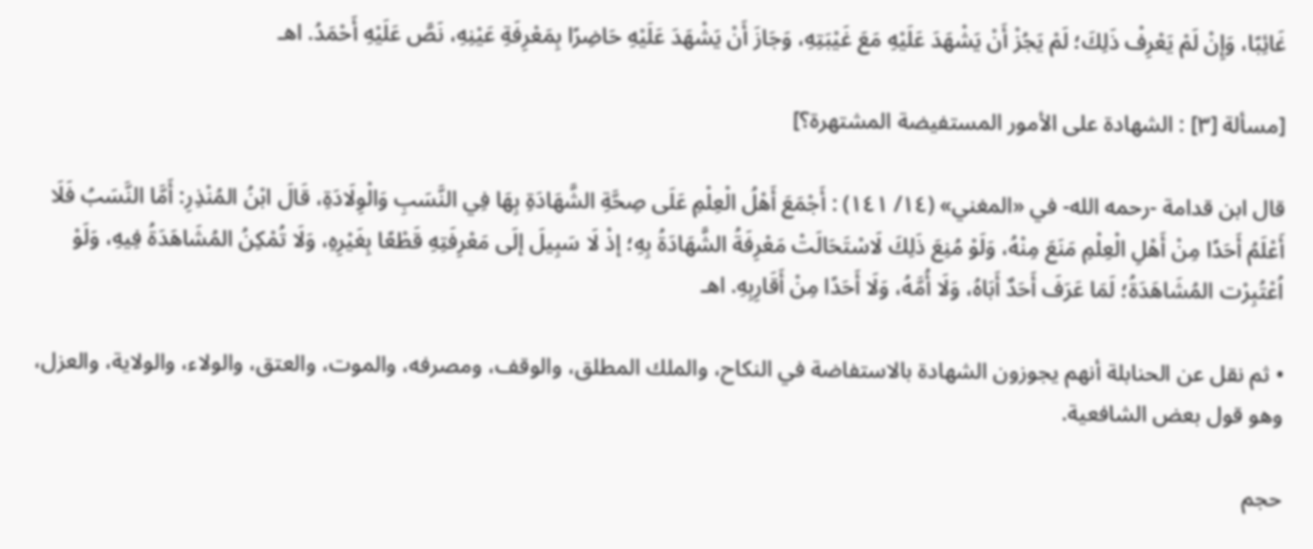غَائِبًا، وَإِنْ لَمْ يَعْرِفْ ذَلِكَ؛ لَمْ يَجُزْ أَنْ يَشْهَدَ عَلَيْهِ مَعَ غَيْبَتِهِ، وَجَازَ أَنْ يَشْهَدَ عَلَيْهِ حَاضِرًا بِمَعْرِفَةِ عَيْنِهِ، نَصَّ عَلَيْهِ أَحْمَدُ. اهـ

[مسألة [٣] : الشهادة على الأمور المستفيضة المشتهرة؟]

قال ابن قدامة -رحمه الله- في «المغني» (١٤/ ١٤١) : أَجْمَعَ أَهْلُ الْعِلْمِ عَلَى صِحَّةِ الشَّهَادَةِ بِهَا فِي النَّسَبِ وَالْوِلَادَةِ، قَالَ ابْنُ المُنْذِرِ: أَمَّا النَّسَبُ فَلَا أَعْلَمُ أَحَدًا مِنْ أَهْلِ الْعِلْمِ مَنَعَ مِنْهُ، وَلَوْ مُنِعَ ذَلِكَ لَاسْتَحَالَتْ مَعْرِفَةُ الشَّهَادَةُ بِهِ؛ إذْ لَا سَبِيلَ إلَى مَعْرِفَتِهِ قَطْعًا بِغَيْرِهِ، وَلَا تُمْكِنُ المُشَاهَدَةُ فِيهِ، وَلَوْ اُعْتُبِرْت المُشَاهَدَةُ؛ لَمَا عَرَفَ أَحَدٌ أَبَاهُ، وَلَا أُمَّهُ، وَلَا أَحَدًا مِنْ أَقَارِبِهِ. اهـ

• ثم نقل عن الحنابلة أنهم يجوزون الشهادة بالاستفاضة في النكاح، والملك المطلق، والوقف، ومصرفه، والموت، والعتق، والولاء، والولاية، والعزل، وهو قول بعض الشافعية.

حجم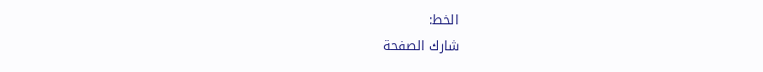الخط:
شارك الصفحة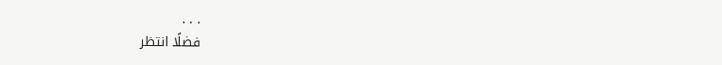. . .
فضلًا انتظر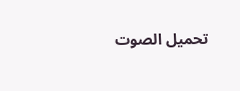تحميل الصوت